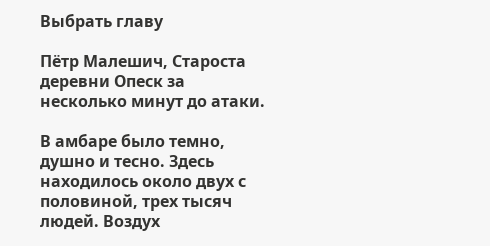Выбрать главу

Пётр Малешич, Староста деревни Опеск за несколько минут до атаки.

В амбаре было темно, душно и тесно. Здесь находилось около двух с половиной, трех тысяч людей. Воздух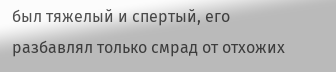был тяжелый и спертый, его разбавлял только смрад от отхожих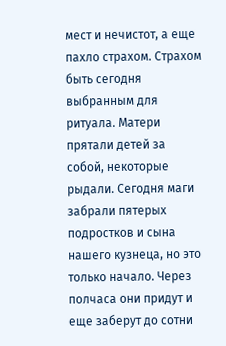мест и нечистот, а еще пахло страхом. Страхом быть сегодня выбранным для ритуала. Матери прятали детей за собой, некоторые рыдали. Сегодня маги забрали пятерых подростков и сына нашего кузнеца, но это только начало. Через полчаса они придут и еще заберут до сотни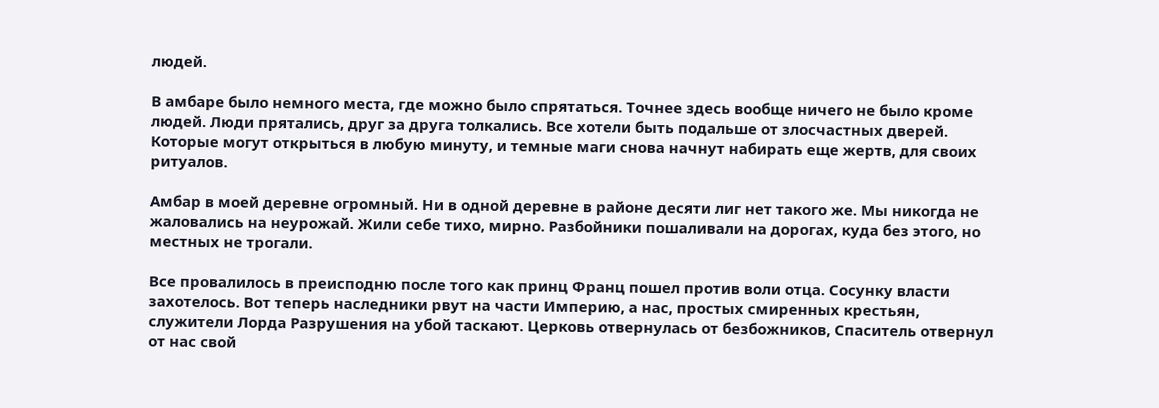людей.

В амбаре было немного места, где можно было спрятаться. Точнее здесь вообще ничего не было кроме людей. Люди прятались, друг за друга толкались. Все хотели быть подальше от злосчастных дверей. Которые могут открыться в любую минуту, и темные маги снова начнут набирать еще жертв, для своих ритуалов.

Амбар в моей деревне огромный. Ни в одной деревне в районе десяти лиг нет такого же. Мы никогда не жаловались на неурожай. Жили себе тихо, мирно. Разбойники пошаливали на дорогах, куда без этого, но местных не трогали.

Все провалилось в преисподню после того как принц Франц пошел против воли отца. Сосунку власти захотелось. Вот теперь наследники рвут на части Империю, а нас, простых смиренных крестьян, служители Лорда Разрушения на убой таскают. Церковь отвернулась от безбожников, Спаситель отвернул от нас свой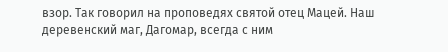взор. Так говорил на проповедях святой отец Мацей. Наш деревенский маг, Дагомар, всегда с ним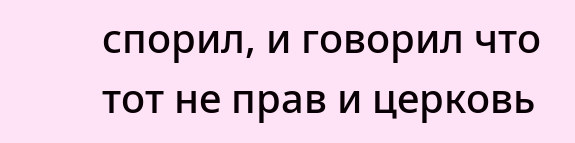спорил, и говорил что тот не прав и церковь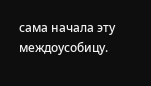сама начала эту междоусобицу.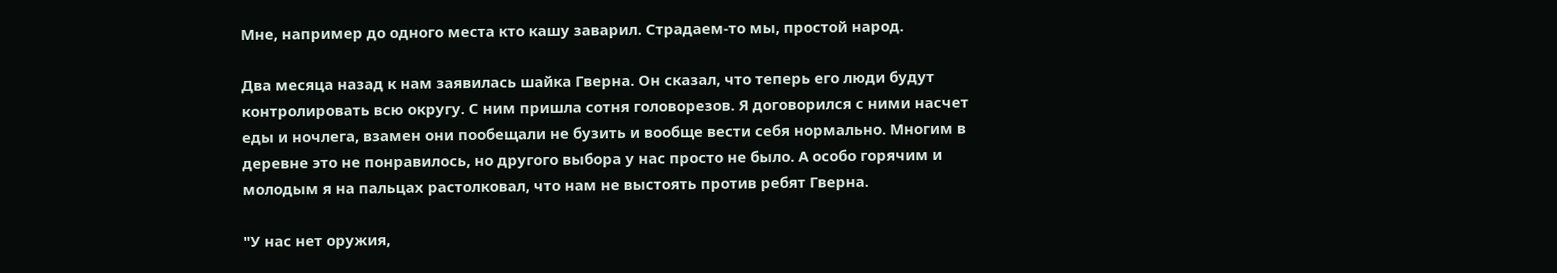Мне, например до одного места кто кашу заварил. Страдаем-то мы, простой народ.

Два месяца назад к нам заявилась шайка Гверна. Он сказал, что теперь его люди будут контролировать всю округу. С ним пришла сотня головорезов. Я договорился с ними насчет еды и ночлега, взамен они пообещали не бузить и вообще вести себя нормально. Многим в деревне это не понравилось, но другого выбора у нас просто не было. А особо горячим и молодым я на пальцах растолковал, что нам не выстоять против ребят Гверна.

"У нас нет оружия,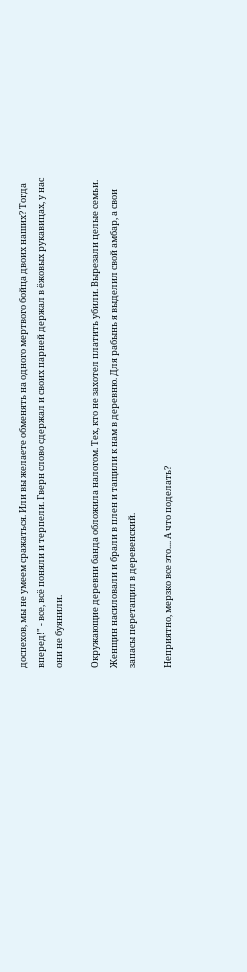доспехов, мы не умеем сражаться. Или вы желаете обменять на одного мертвого бойца двоих наших? Тогда вперед!" - все, всё поняли и терпели. Гверн слово сдержал и своих парней держал в ёжовых рукавицах, у нас они не буянили.

Окружающие деревни банда обложила налогом. Тех, кто не захотел платить убили. Вырезали целые семьи. Женщин насиловали и брали в плен и тащили к нам в деревню. Для рабынь я выделил свой амбар, а свои запасы перетащил в деревенский.

Неприятно, мерзко все это.... А что поделать?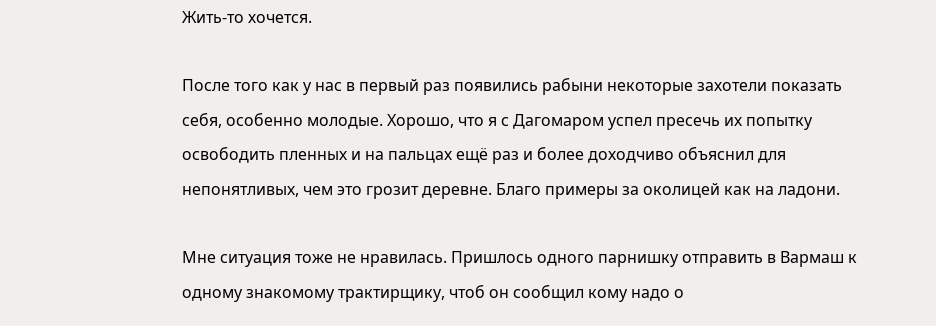Жить-то хочется.

После того как у нас в первый раз появились рабыни некоторые захотели показать себя, особенно молодые. Хорошо, что я с Дагомаром успел пресечь их попытку освободить пленных и на пальцах ещё раз и более доходчиво объяснил для непонятливых, чем это грозит деревне. Благо примеры за околицей как на ладони.

Мне ситуация тоже не нравилась. Пришлось одного парнишку отправить в Вармаш к одному знакомому трактирщику, чтоб он сообщил кому надо о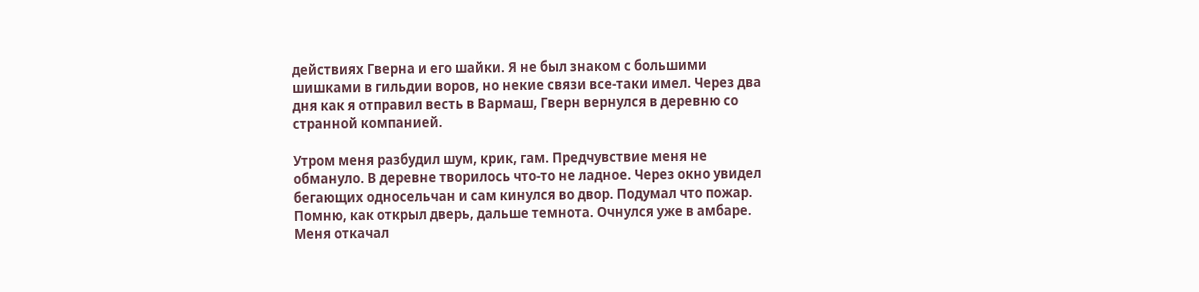действиях Гверна и его шайки. Я не был знаком с большими шишками в гильдии воров, но некие связи все-таки имел. Через два дня как я отправил весть в Вармаш, Гверн вернулся в деревню со странной компанией.

Утром меня разбудил шум, крик, гам. Предчувствие меня не обмануло. В деревне творилось что-то не ладное. Через окно увидел бегающих односельчан и сам кинулся во двор. Подумал что пожар. Помню, как открыл дверь, дальше темнота. Очнулся уже в амбаре. Меня откачал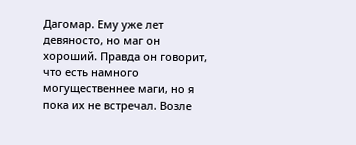Дагомар. Ему уже лет девяносто, но маг он хороший. Правда он говорит, что есть намного могущественнее маги, но я пока их не встречал. Возле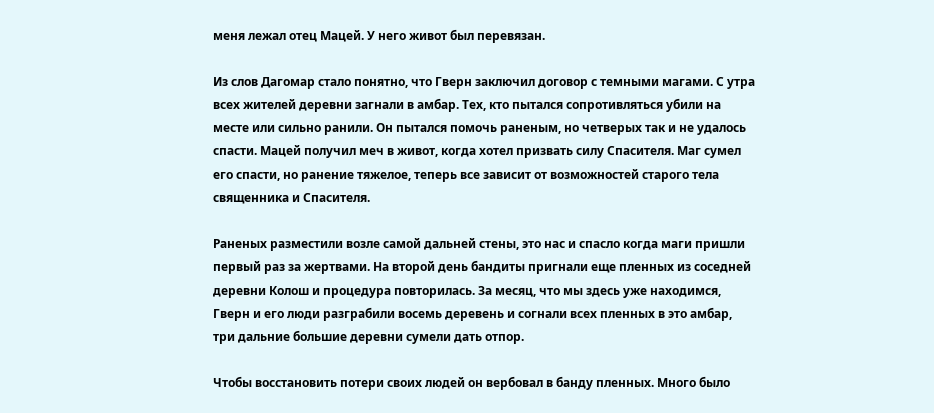меня лежал отец Мацей. У него живот был перевязан.

Из слов Дагомар стало понятно, что Гверн заключил договор с темными магами. С утра всех жителей деревни загнали в амбар. Тех, кто пытался сопротивляться убили на месте или сильно ранили. Он пытался помочь раненым, но четверых так и не удалось спасти. Мацей получил меч в живот, когда хотел призвать силу Спасителя. Маг сумел его спасти, но ранение тяжелое, теперь все зависит от возможностей старого тела священника и Спасителя.

Раненых разместили возле самой дальней стены, это нас и спасло когда маги пришли первый раз за жертвами. На второй день бандиты пригнали еще пленных из соседней деревни Колош и процедура повторилась. За месяц, что мы здесь уже находимся, Гверн и его люди разграбили восемь деревень и согнали всех пленных в это амбар, три дальние большие деревни сумели дать отпор.

Чтобы восстановить потери своих людей он вербовал в банду пленных. Много было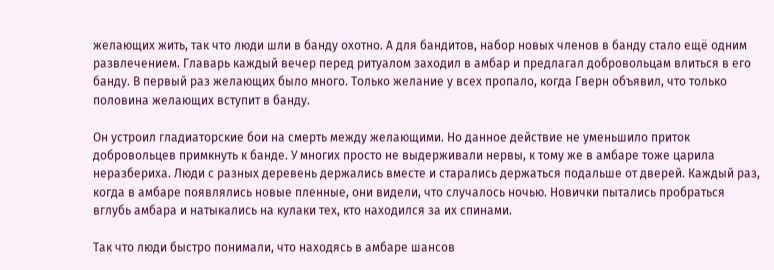желающих жить, так что люди шли в банду охотно. А для бандитов, набор новых членов в банду стало ещё одним развлечением. Главарь каждый вечер перед ритуалом заходил в амбар и предлагал добровольцам влиться в его банду. В первый раз желающих было много. Только желание у всех пропало, когда Гверн объявил, что только половина желающих вступит в банду.

Он устроил гладиаторские бои на смерть между желающими. Но данное действие не уменьшило приток добровольцев примкнуть к банде. У многих просто не выдерживали нервы, к тому же в амбаре тоже царила неразбериха. Люди с разных деревень держались вместе и старались держаться подальше от дверей. Каждый раз, когда в амбаре появлялись новые пленные, они видели, что случалось ночью. Новички пытались пробраться вглубь амбара и натыкались на кулаки тех, кто находился за их спинами.

Так что люди быстро понимали, что находясь в амбаре шансов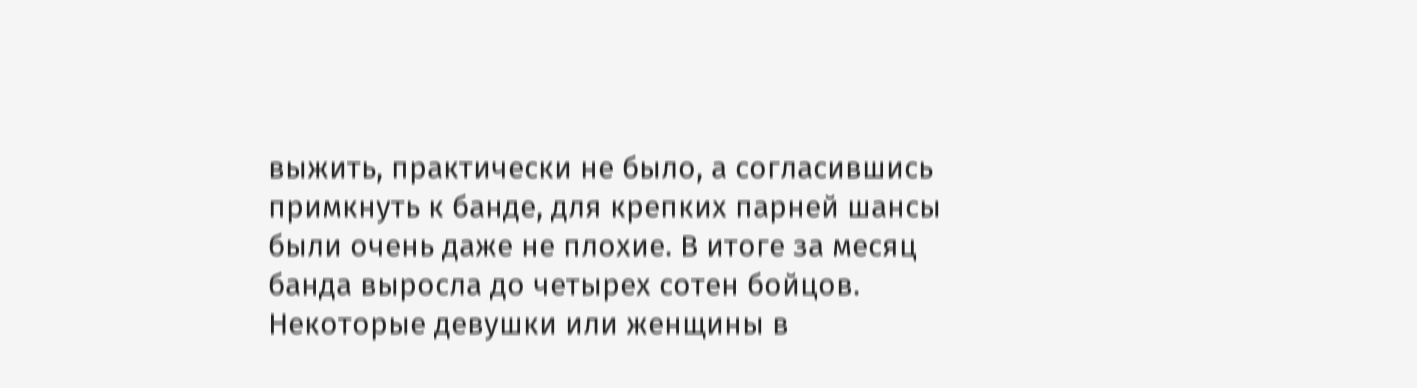выжить, практически не было, а согласившись примкнуть к банде, для крепких парней шансы были очень даже не плохие. В итоге за месяц банда выросла до четырех сотен бойцов. Некоторые девушки или женщины в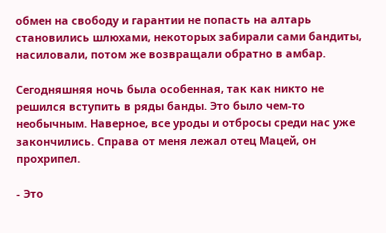обмен на свободу и гарантии не попасть на алтарь становились шлюхами, некоторых забирали сами бандиты, насиловали, потом же возвращали обратно в амбар.

Сегодняшняя ночь была особенная, так как никто не решился вступить в ряды банды. Это было чем-то необычным. Наверное, все уроды и отбросы среди нас уже закончились. Справа от меня лежал отец Мацей, он прохрипел.

- Это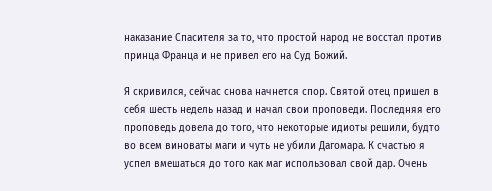наказание Спасителя за то, что простой народ не восстал против принца Франца и не привел его на Суд Божий.

Я скривился, сейчас снова начнется спор. Святой отец пришел в себя шесть недель назад и начал свои проповеди. Последняя его проповедь довела до того, что некоторые идиоты решили, будто во всем виноваты маги и чуть не убили Дагомара. К счастью я успел вмешаться до того как маг использовал свой дар. Очень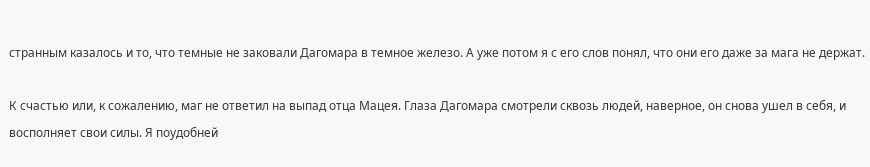странным казалось и то, что темные не заковали Дагомара в темное железо. А уже потом я с его слов понял, что они его даже за мага не держат.

К счастью или, к сожалению, маг не ответил на выпад отца Мацея. Глаза Дагомара смотрели сквозь людей, наверное, он снова ушел в себя, и восполняет свои силы. Я поудобней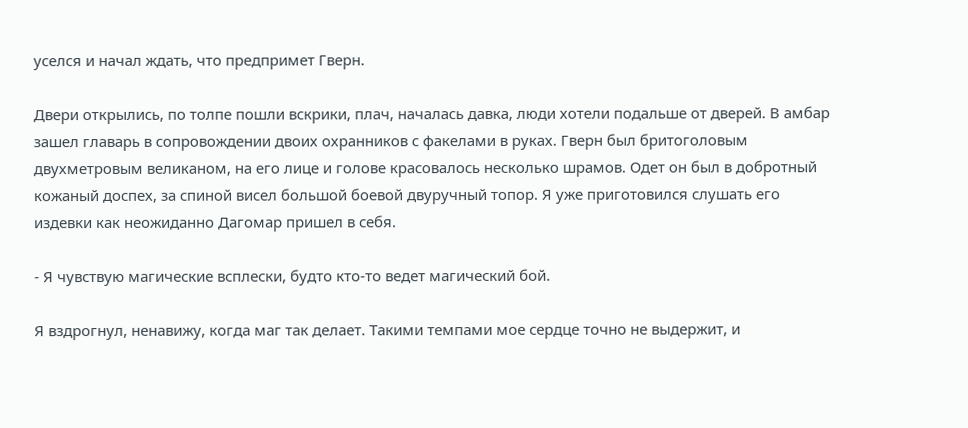уселся и начал ждать, что предпримет Гверн.

Двери открылись, по толпе пошли вскрики, плач, началась давка, люди хотели подальше от дверей. В амбар зашел главарь в сопровождении двоих охранников с факелами в руках. Гверн был бритоголовым двухметровым великаном, на его лице и голове красовалось несколько шрамов. Одет он был в добротный кожаный доспех, за спиной висел большой боевой двуручный топор. Я уже приготовился слушать его издевки как неожиданно Дагомар пришел в себя.

- Я чувствую магические всплески, будто кто-то ведет магический бой.

Я вздрогнул, ненавижу, когда маг так делает. Такими темпами мое сердце точно не выдержит, и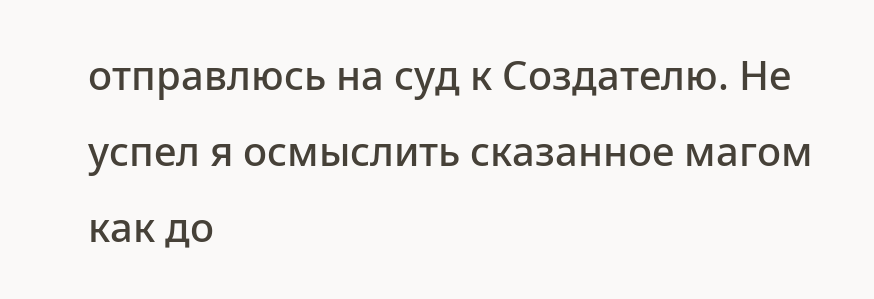отправлюсь на суд к Создателю. Не успел я осмыслить сказанное магом как до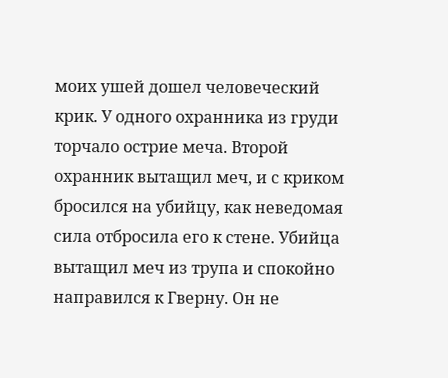моих ушей дошел человеческий крик. У одного охранника из груди торчало острие меча. Второй охранник вытащил меч, и с криком бросился на убийцу, как неведомая сила отбросила его к стене. Убийца вытащил меч из трупа и спокойно направился к Гверну. Он не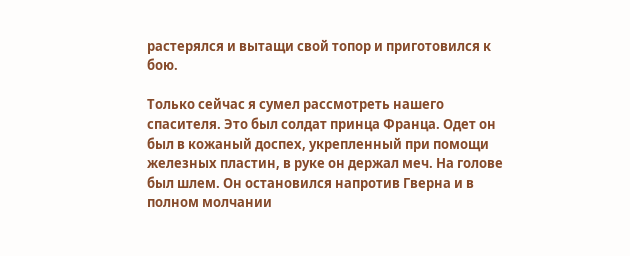растерялся и вытащи свой топор и приготовился к бою.

Только сейчас я сумел рассмотреть нашего спасителя. Это был солдат принца Франца. Одет он был в кожаный доспех, укрепленный при помощи железных пластин, в руке он держал меч. На голове был шлем. Он остановился напротив Гверна и в полном молчании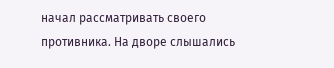начал рассматривать своего противника. На дворе слышались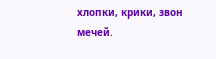хлопки, крики, звон мечей.